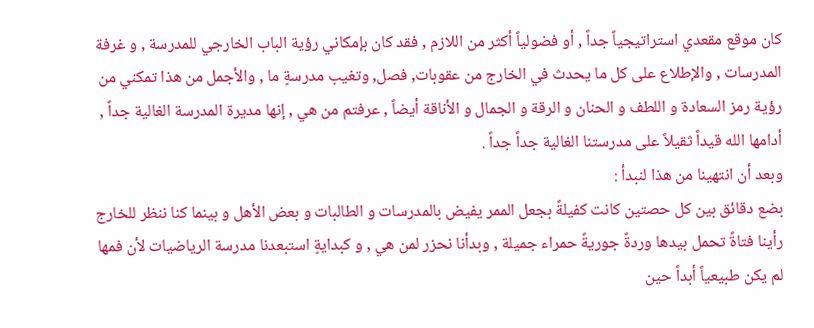كان موقع مقعدي استراتيجياً جداً , أو فضولياً أكثر من اللازم , فقد كان بإمكاني رؤية الباب الخارجي للمدرسة , و غرفة المدرسات , والإطلاع على كل ما يحدث في الخارج من عقوبات, فصل, وتغيب مدرسةٍ ما , والأجمل من هذا تمكني من رؤية رمز السعادة و اللطف و الحنان و الرقة و الجمال و الأناقة أيضاً , عرفتم من هي , إنها مديرة المدرسة الغالية جداً , أدامها الله قيداً ثقيلاً على مدرستنا الغالية جداً جداً .
وبعد أن انتهينا من هذا لنبدأ :
بضع دقائق بين كل حصتين كانت كفيلةً بجعل الممر يفيض بالمدرسات و الطالبات و بعض الأهل و بينما كنا ننظر للخارج رأينا فتاةً تحمل بيدها وردةً جوريةً حمراء جميلة , وبدأنا نحزر لمن هي , و كبدايةٍ استبعدنا مدرسة الرياضيات لأن فمها لم يكن طبيعياً أبداً حين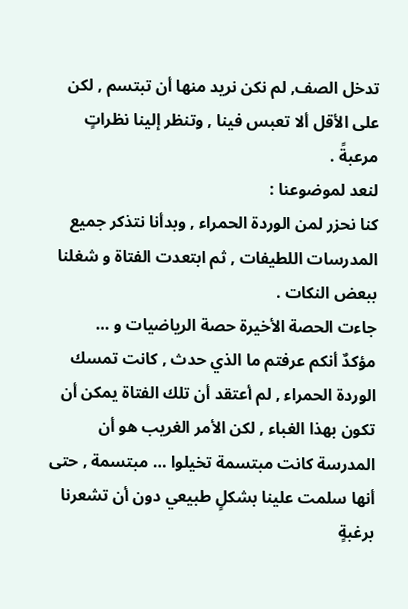تدخل الصف, لم نكن نريد منها أن تبتسم , لكن على الأقل ألا تعبس فينا , وتنظر إلينا نظراتٍ مرعبةً .
لنعد لموضوعنا :
كنا نحزر لمن الوردة الحمراء , وبدأنا نتذكر جميع المدرسات اللطيفات , ثم ابتعدت الفتاة و شغلنا ببعض النكات .
جاءت الحصة الأخيرة حصة الرياضيات و …
مؤكدٌ أنكم عرفتم ما الذي حدث , كانت تمسك الوردة الحمراء , لم أعتقد أن تلك الفتاة يمكن أن تكون بهذا الغباء , لكن الأمر الغريب هو أن المدرسة كانت مبتسمة تخيلوا … مبتسمة , حتى أنها سلمت علينا بشكلٍ طبيعي دون أن تشعرنا برغبةٍ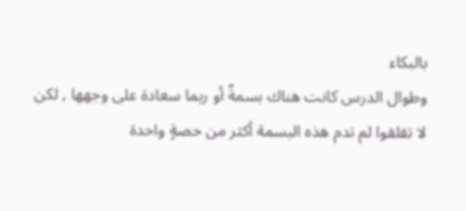بالبكاء
وطوال الدرس كانت هناك بسمةٌ أو ربما سعادة على وجهها , لكن لا تقلقوا لم تدم هذه البسمة أكثر من حصةٍ واحدة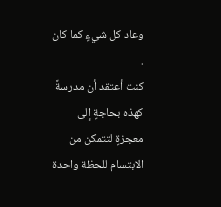وعاد كل شيءٍ كما كان .
كنت أعتقد أن مدرسةً كهذه بحاجةٍ إلى معجزةٍ لتتمكن من الابتسام للحظة واحدة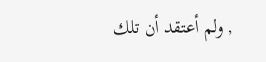, ولم أعتقد أن تلك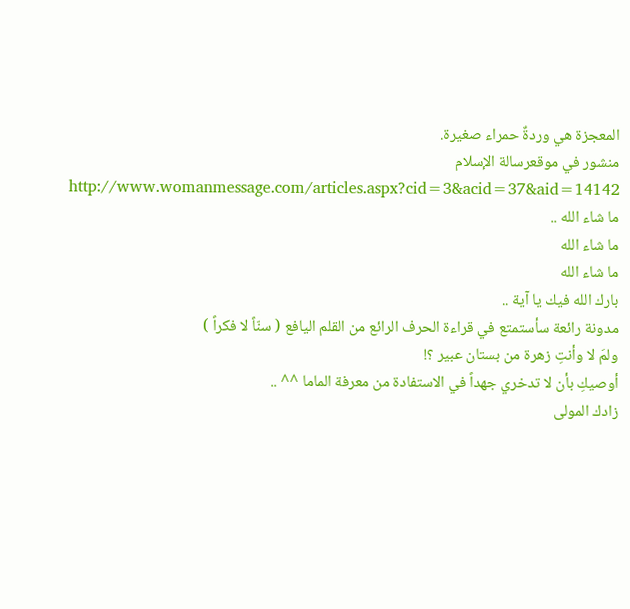المعجزة هي وردةٌ حمراء صغيرة.
منشور في موقعرسالة الإسلام
http://www.womanmessage.com/articles.aspx?cid=3&acid=37&aid=14142
ما شاء الله ..
ما شاء الله
ما شاء الله
بارك الله فيك يا آية ..
مدونة رائعة سأستمتع في قراءة الحرف الرائع من القلم اليافع ( سنّاً لا فكراً )
ولمَ لا وأنتِ زهرة من بستان عبير ؟!
أوصيكِ بأن لا تدخري جهداً في الاستفادة من معرفة الماما ^^ ..
زادك المولى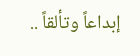إبداعاً وتألقاً ..